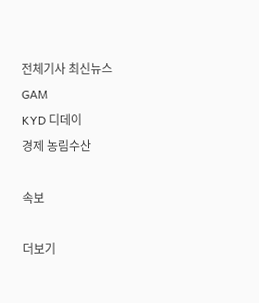전체기사 최신뉴스 GAM
KYD 디데이
경제 농림수산

속보

더보기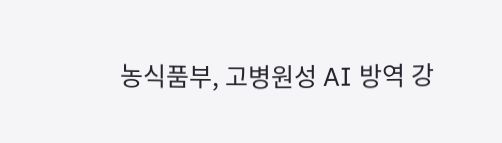농식품부, 고병원성 AI 방역 강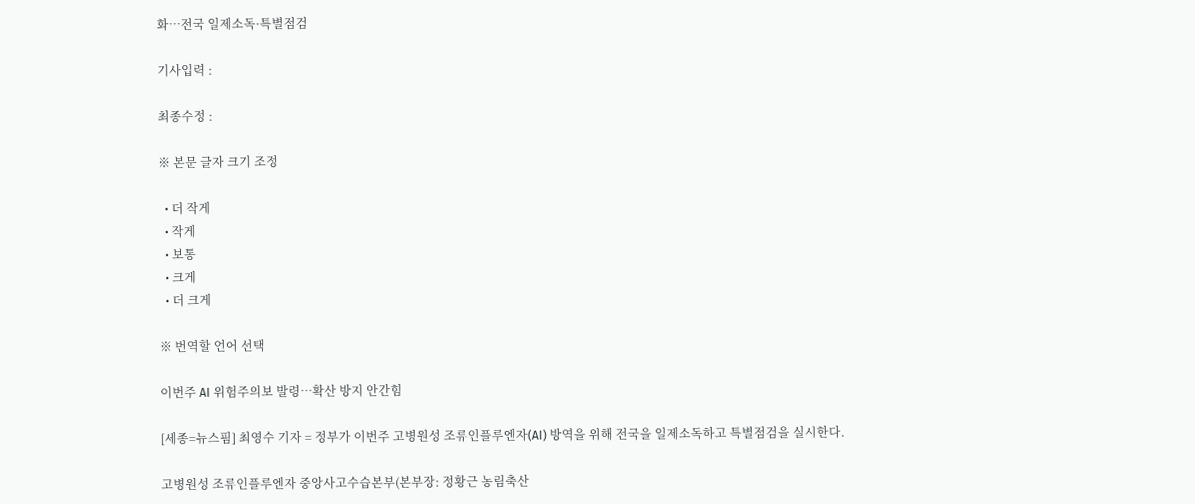화…전국 일제소독·특별점검

기사입력 :

최종수정 :

※ 본문 글자 크기 조정

  • 더 작게
  • 작게
  • 보통
  • 크게
  • 더 크게

※ 번역할 언어 선택

이번주 AI 위험주의보 발령…확산 방지 안간힘

[세종=뉴스핌] 최영수 기자 = 정부가 이번주 고병원성 조류인플루엔자(AI) 방역을 위해 전국을 일제소독하고 특별점검을 실시한다.

고병원성 조류인플루엔자 중앙사고수습본부(본부장: 정황근 농림축산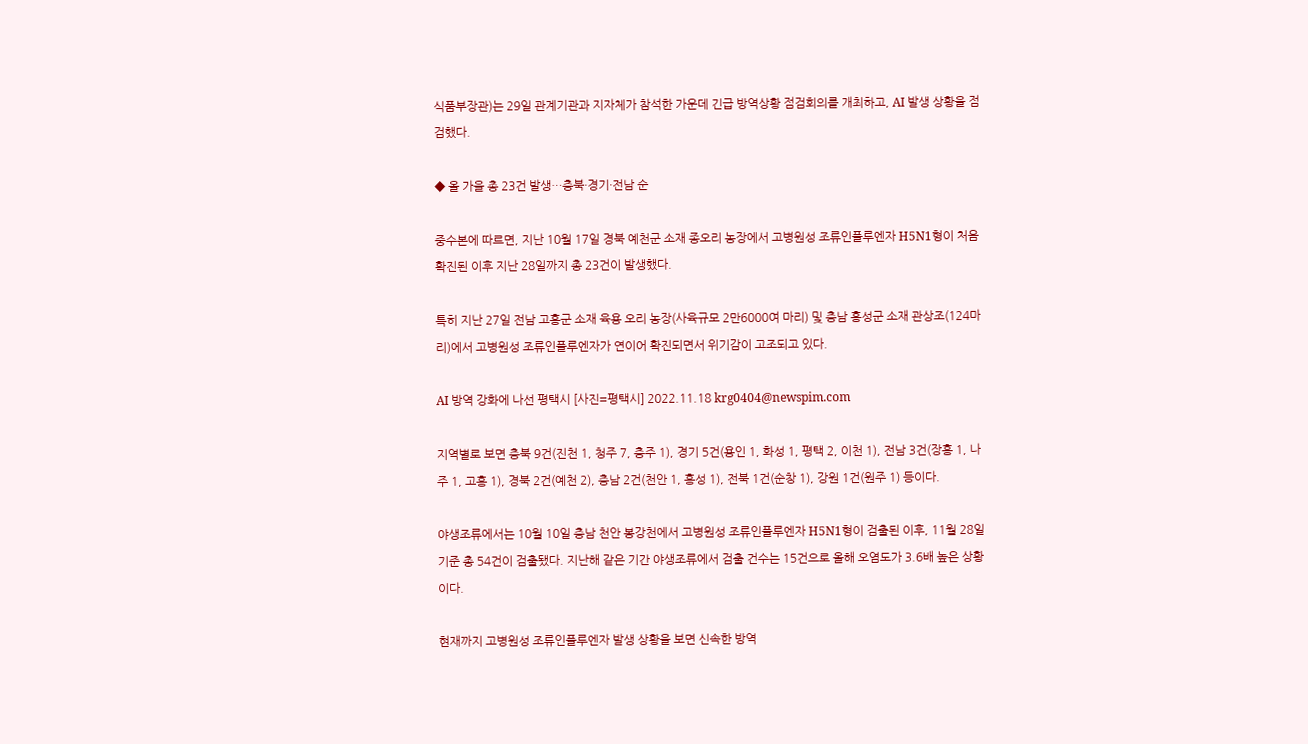식품부장관)는 29일 관계기관과 지자체가 참석한 가운데 긴급 방역상황 점검회의를 개최하고, AI 발생 상황을 점검했다.

◆ 올 가을 총 23건 발생…충북·경기·전남 순

중수본에 따르면, 지난 10월 17일 경북 예천군 소재 종오리 농장에서 고병원성 조류인플루엔자 H5N1형이 처음 확진된 이후 지난 28일까지 총 23건이 발생했다.

특히 지난 27일 전남 고흥군 소재 육용 오리 농장(사육규모 2만6000여 마리) 및 충남 홍성군 소재 관상조(124마리)에서 고병원성 조류인플루엔자가 연이어 확진되면서 위기감이 고조되고 있다.

AI 방역 강화에 나선 평택시 [사진=평택시] 2022.11.18 krg0404@newspim.com

지역별로 보면 충북 9건(진천 1, 청주 7, 충주 1), 경기 5건(용인 1, 화성 1, 평택 2, 이천 1), 전남 3건(장흥 1, 나주 1, 고흥 1), 경북 2건(예천 2), 충남 2건(천안 1, 홍성 1), 전북 1건(순창 1), 강원 1건(원주 1) 등이다.

야생조류에서는 10월 10일 충남 천안 봉강천에서 고병원성 조류인플루엔자 H5N1형이 검출된 이후, 11월 28일 기준 총 54건이 검출됐다. 지난해 같은 기간 야생조류에서 검출 건수는 15건으로 올해 오염도가 3.6배 높은 상황이다.

현재까지 고병원성 조류인플루엔자 발생 상황을 보면 신속한 방역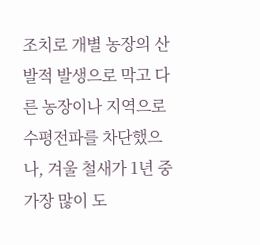조치로 개별 농장의 산발적 발생으로 막고 다른 농장이나 지역으로 수평전파를 차단했으나, 겨울 철새가 1년 중 가장 많이 도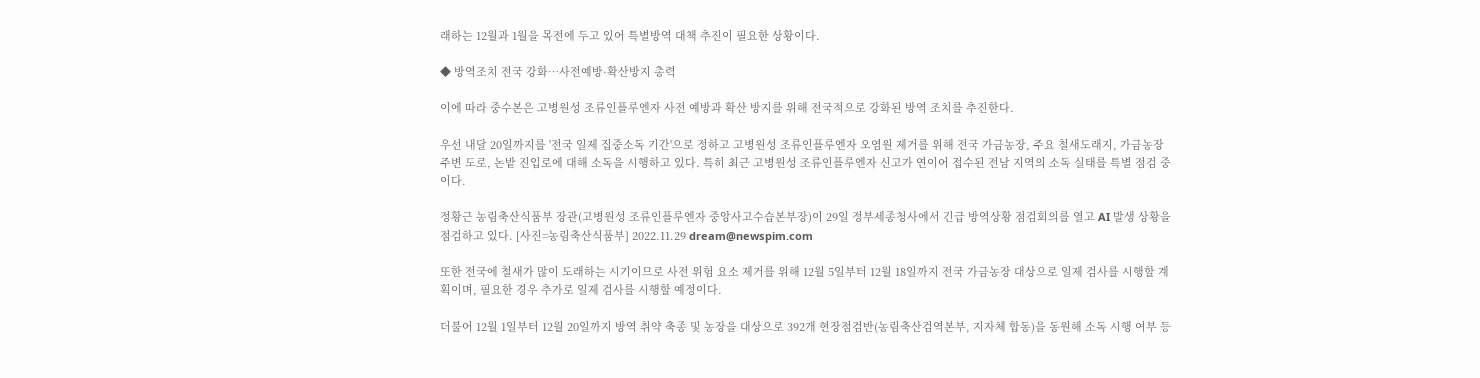래하는 12월과 1월을 목전에 두고 있어 특별방역 대책 추진이 필요한 상황이다.

◆ 방역조치 전국 강화…사전예방·확산방지 총력

이에 따라 중수본은 고병원성 조류인플루엔자 사전 예방과 확산 방지를 위해 전국적으로 강화된 방역 조치를 추진한다.

우선 내달 20일까지를 '전국 일제 집중소독 기간'으로 정하고 고병원성 조류인플루엔자 오염원 제거를 위해 전국 가금농장, 주요 철새도래지, 가금농장 주변 도로, 논밭 진입로에 대해 소독을 시행하고 있다. 특히 최근 고병원성 조류인플루엔자 신고가 연이어 접수된 전남 지역의 소독 실태를 특별 점검 중이다.

정황근 농림축산식품부 장관(고병원성 조류인플루엔자 중앙사고수습본부장)이 29일 정부세종청사에서 긴급 방역상황 점검회의를 열고 AI 발생 상황을 점검하고 있다. [사진=농림축산식품부] 2022.11.29 dream@newspim.com

또한 전국에 철새가 많이 도래하는 시기이므로 사전 위험 요소 제거를 위해 12월 5일부터 12월 18일까지 전국 가금농장 대상으로 일제 검사를 시행할 계획이며, 필요한 경우 추가로 일제 검사를 시행할 예정이다.

더불어 12월 1일부터 12월 20일까지 방역 취약 축종 및 농장을 대상으로 392개 현장점검반(농림축산검역본부, 지자체 합동)을 동원해 소독 시행 여부 등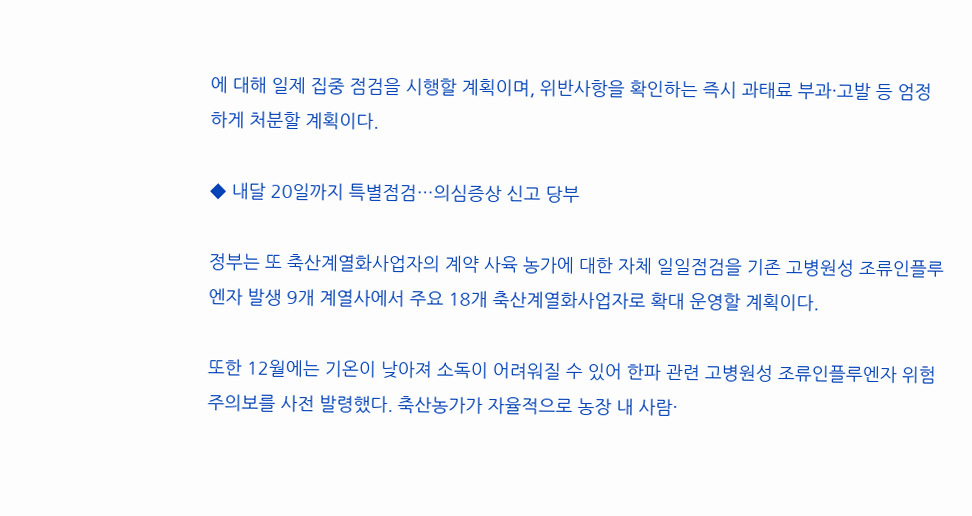에 대해 일제 집중 점검을 시행할 계획이며, 위반사항을 확인하는 즉시 과태료 부과·고발 등 엄정하게 처분할 계획이다.

◆ 내달 20일까지 특별점검…의심증상 신고 당부

정부는 또 축산계열화사업자의 계약 사육 농가에 대한 자체 일일점검을 기존 고병원성 조류인플루엔자 발생 9개 계열사에서 주요 18개 축산계열화사업자로 확대 운영할 계획이다.

또한 12월에는 기온이 낮아져 소독이 어려워질 수 있어 한파 관련 고병원성 조류인플루엔자 위험주의보를 사전 발령했다. 축산농가가 자율적으로 농장 내 사람·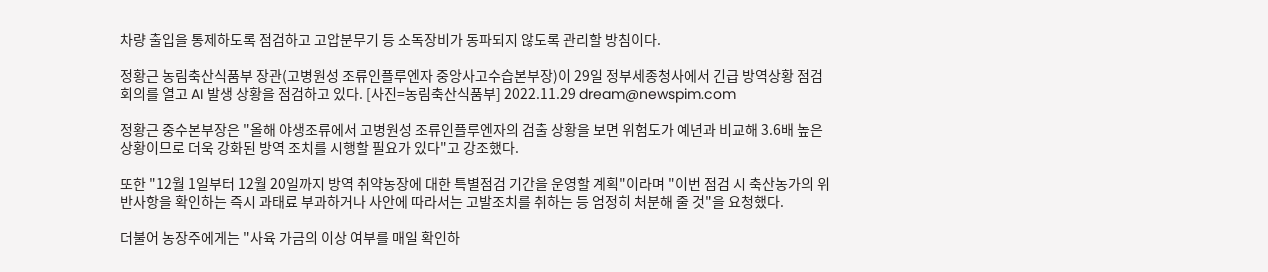차량 출입을 통제하도록 점검하고 고압분무기 등 소독장비가 동파되지 않도록 관리할 방침이다.

정황근 농림축산식품부 장관(고병원성 조류인플루엔자 중앙사고수습본부장)이 29일 정부세종청사에서 긴급 방역상황 점검회의를 열고 AI 발생 상황을 점검하고 있다. [사진=농림축산식품부] 2022.11.29 dream@newspim.com

정황근 중수본부장은 "올해 야생조류에서 고병원성 조류인플루엔자의 검출 상황을 보면 위험도가 예년과 비교해 3.6배 높은 상황이므로 더욱 강화된 방역 조치를 시행할 필요가 있다"고 강조했다.

또한 "12월 1일부터 12월 20일까지 방역 취약농장에 대한 특별점검 기간을 운영할 계획"이라며 "이번 점검 시 축산농가의 위반사항을 확인하는 즉시 과태료 부과하거나 사안에 따라서는 고발조치를 취하는 등 엄정히 처분해 줄 것"을 요청했다.

더불어 농장주에게는 "사육 가금의 이상 여부를 매일 확인하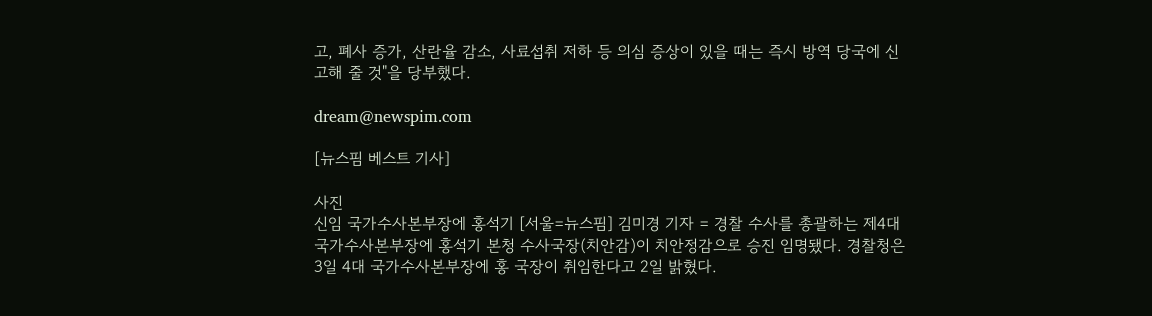고, 폐사 증가, 산란율 감소, 사료섭취 저하 등 의심 증상이 있을 때는 즉시 방역 당국에 신고해 줄 것"을 당부했다.

dream@newspim.com

[뉴스핌 베스트 기사]

사진
신임 국가수사본부장에 홍석기 [서울=뉴스핌] 김미경 기자 = 경찰 수사를 총괄하는 제4대 국가수사본부장에 홍석기 본청 수사국장(치안감)이 치안정감으로 승진 임명됐다. 경찰청은 3일 4대 국가수사본부장에 홍 국장이 취임한다고 2일 밝혔다.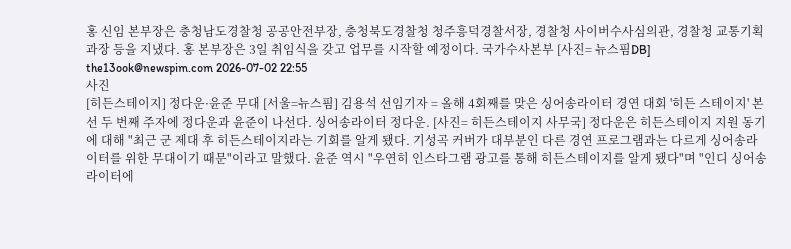홍 신임 본부장은 충청남도경찰청 공공안전부장, 충청북도경찰청 청주흥덕경찰서장, 경찰청 사이버수사심의관, 경찰청 교통기획과장 등을 지냈다. 홍 본부장은 3일 취임식을 갖고 업무를 시작할 예정이다. 국가수사본부 [사진= 뉴스핌DB] the13ook@newspim.com 2026-07-02 22:55
사진
[히든스테이지] 정다운·윤준 무대 [서울=뉴스핌] 김용석 선임기자 = 올해 4회째를 맞은 싱어송라이터 경연 대회 '히든 스테이지' 본선 두 번째 주자에 정다운과 윤준이 나선다. 싱어송라이터 정다운. [사진= 히든스테이지 사무국] 정다운은 히든스테이지 지원 동기에 대해 "최근 군 제대 후 히든스테이지라는 기회를 알게 됐다. 기성곡 커버가 대부분인 다른 경연 프로그램과는 다르게 싱어송라이터를 위한 무대이기 때문"이라고 말했다. 윤준 역시 "우연히 인스타그램 광고를 통해 히든스테이지를 알게 됐다"며 "인디 싱어송라이터에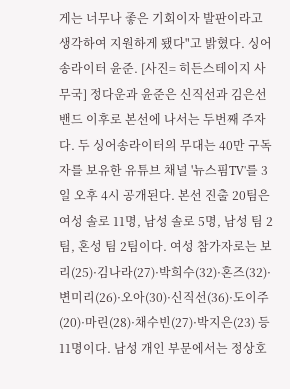게는 너무나 좋은 기회이자 발판이라고 생각하여 지원하게 됐다"고 밝혔다. 싱어송라이터 윤준. [사진= 히든스테이지 사무국] 정다운과 윤준은 신직선과 김은선 밴드 이후로 본선에 나서는 두번째 주자다. 두 싱어송라이터의 무대는 40만 구독자를 보유한 유튜브 채널 '뉴스핌TV'를 3일 오후 4시 공개된다. 본선 진출 20팀은 여성 솔로 11명, 남성 솔로 5명, 남성 팀 2팀, 혼성 팀 2팀이다. 여성 참가자로는 보리(25)·김나라(27)·박희수(32)·혼즈(32)·변미리(26)·오아(30)·신직선(36)·도이주(20)·마린(28)·채수빈(27)·박지은(23) 등 11명이다. 남성 개인 부문에서는 정상호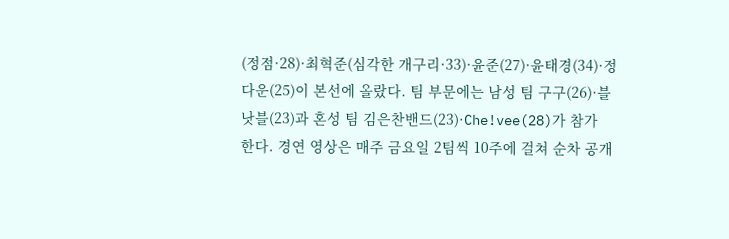(정점·28)·최혁준(심각한 개구리·33)·윤준(27)·윤태경(34)·정다운(25)이 본선에 올랐다. 팀 부문에는 남성 팀 구구(26)·블낫블(23)과 혼성 팀 김은찬밴드(23)·Che!vee(28)가 참가한다. 경연 영상은 매주 금요일 2팀씩 10주에 걸쳐 순차 공개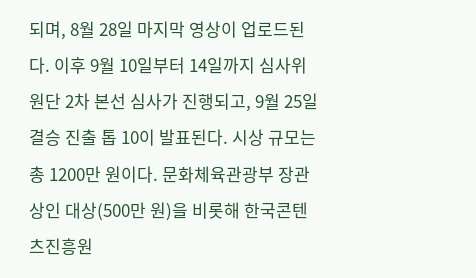되며, 8월 28일 마지막 영상이 업로드된다. 이후 9월 10일부터 14일까지 심사위원단 2차 본선 심사가 진행되고, 9월 25일 결승 진출 톱 10이 발표된다. 시상 규모는 총 1200만 원이다. 문화체육관광부 장관상인 대상(500만 원)을 비롯해 한국콘텐츠진흥원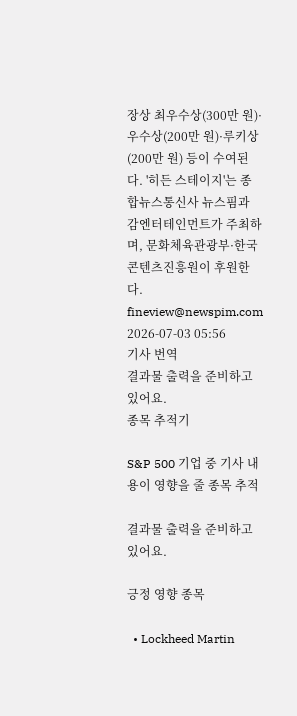장상 최우수상(300만 원)·우수상(200만 원)·루키상(200만 원) 등이 수여된다. '히든 스테이지'는 종합뉴스통신사 뉴스핌과 감엔터테인먼트가 주최하며, 문화체육관광부·한국콘텐츠진흥원이 후원한다. fineview@newspim.com 2026-07-03 05:56
기사 번역
결과물 출력을 준비하고 있어요.
종목 추적기

S&P 500 기업 중 기사 내용이 영향을 줄 종목 추적

결과물 출력을 준비하고 있어요.

긍정 영향 종목

  • Lockheed Martin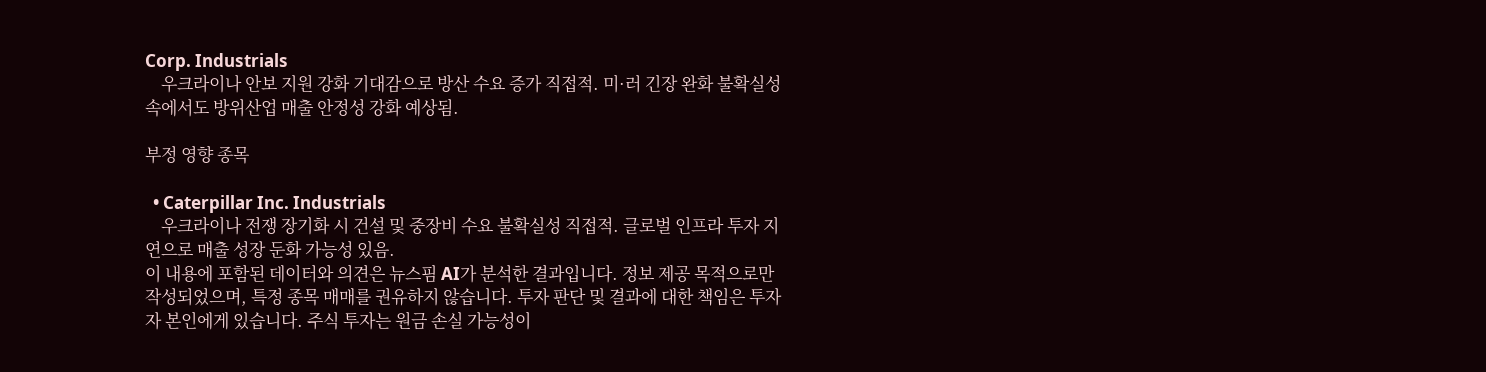Corp. Industrials
    우크라이나 안보 지원 강화 기대감으로 방산 수요 증가 직접적. 미·러 긴장 완화 불확실성 속에서도 방위산업 매출 안정성 강화 예상됨.

부정 영향 종목

  • Caterpillar Inc. Industrials
    우크라이나 전쟁 장기화 시 건설 및 중장비 수요 불확실성 직접적. 글로벌 인프라 투자 지연으로 매출 성장 둔화 가능성 있음.
이 내용에 포함된 데이터와 의견은 뉴스핌 AI가 분석한 결과입니다. 정보 제공 목적으로만 작성되었으며, 특정 종목 매매를 권유하지 않습니다. 투자 판단 및 결과에 대한 책임은 투자자 본인에게 있습니다. 주식 투자는 원금 손실 가능성이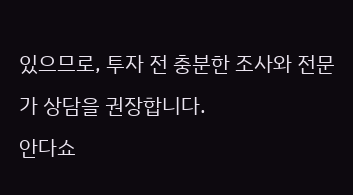있으므로, 투자 전 충분한 조사와 전문가 상담을 권장합니다.
안다쇼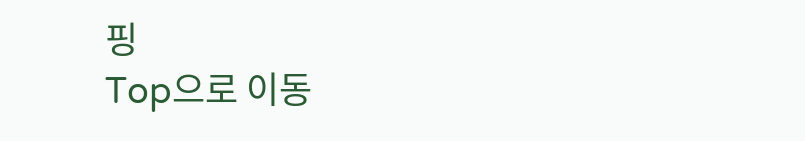핑
Top으로 이동